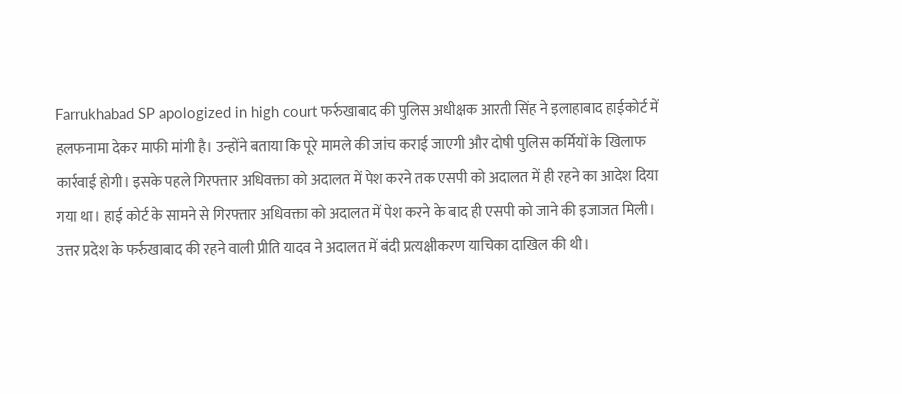Farrukhabad SP apologized in high court फर्रुखाबाद की पुलिस अधीक्षक आरती सिंह ने इलाहाबाद हाईकोर्ट में हलफनामा देकर माफी मांगी है। उन्होंने बताया कि पूरे मामले की जांच कराई जाएगी और दोषी पुलिस कर्मियों के खिलाफ कार्रवाई होगी। इसके पहले गिरफ्तार अधिवक्ता को अदालत में पेश करने तक एसपी को अदालत में ही रहने का आदेश दिया गया था। हाई कोर्ट के सामने से गिरफ्तार अधिवक्ता को अदालत में पेश करने के बाद ही एसपी को जाने की इजाजत मिली।
उत्तर प्रदेश के फर्रुखाबाद की रहने वाली प्रीति यादव ने अदालत में बंदी प्रत्यक्षीकरण याचिका दाखिल की थी।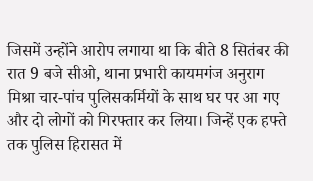जिसमें उन्होंने आरोप लगाया था कि बीते 8 सितंबर की रात 9 बजे सीओ, थाना प्रभारी कायमगंज अनुराग मिश्रा चार-पांच पुलिसकर्मियों के साथ घर पर आ गए और दो लोगों को गिरफ्तार कर लिया। जिन्हें एक हफ्ते तक पुलिस हिरासत में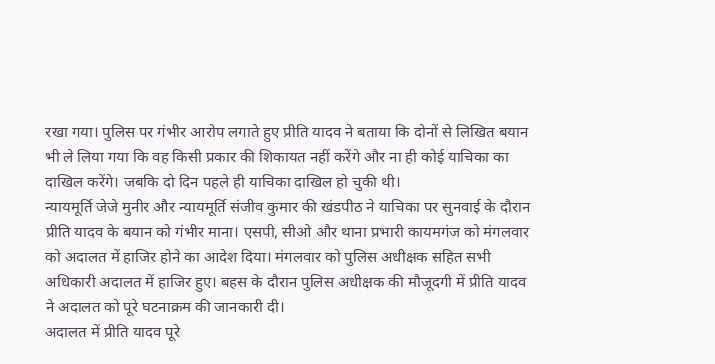रखा गया। पुलिस पर गंभीर आरोप लगाते हुए प्रीति यादव ने बताया कि दोनों से लिखित बयान भी ले लिया गया कि वह किसी प्रकार की शिकायत नहीं करेंगे और ना ही कोई याचिका का दाखिल करेंगे। जबकि दो दिन पहले ही याचिका दाखिल हो चुकी थी।
न्यायमूर्ति जेजे मुनीर और न्यायमूर्ति संजीव कुमार की खंडपीठ ने याचिका पर सुनवाई के दौरान प्रीति यादव के बयान को गंभीर माना। एसपी, सीओ और थाना प्रभारी कायमगंज को मंगलवार को अदालत में हाजिर होने का आदेश दिया। मंगलवार को पुलिस अधीक्षक सहित सभी अधिकारी अदालत में हाजिर हुए। बहस के दौरान पुलिस अधीक्षक की मौजूदगी में प्रीति यादव ने अदालत को पूरे घटनाक्रम की जानकारी दी।
अदालत में प्रीति यादव पूरे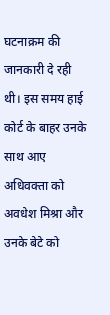घटनाक्रम की जानकारी दे रही थी। इस समय हाई कोर्ट के बाहर उनके साथ आए अधिवक्ता को अवधेश मिश्रा और उनके बेटे को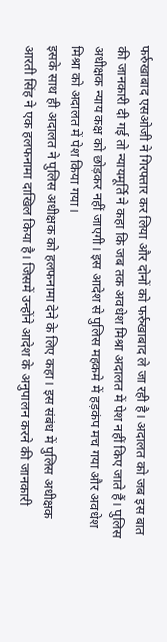फर्रुखाबाद एसओजी ने गिरफ्तार कर लिया और दोनों को फर्रुखाबाद ले जा रही है। अदालत को जब इस बात की जानकारी दी गई तो न्यायमूर्ति ने कहा कि जब तक अवधेश मिश्रा अदालत में पेश नहीं किए जाते हैं। पुलिस अधीक्षक न्याय कक्ष को छोड़कर नहीं जाएगी। इस आदेश से पुलिस महकमे में हड़कंप मच गया और अवधेश मिश्रा को अदालत में पेश किया गया।
इसके साथ ही अदालत ने पुलिस अधीक्षक को हलफनामा देने के लिए कहा। इस संबंध में पुलिस अधीक्षक आरती सिंह ने एक हलफनामा दाखिल किया है। जिसमें उन्होंने आदेश के अनुपालन करने की जानकारी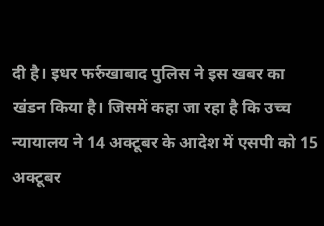दी है। इधर फर्रुखाबाद पुलिस ने इस खबर का खंडन किया है। जिसमें कहा जा रहा है कि उच्च न्यायालय ने 14 अक्टूबर के आदेश में एसपी को 15 अक्टूबर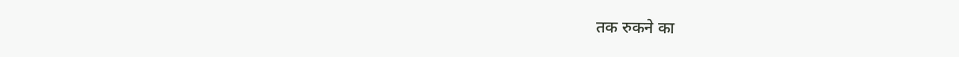तक रुकने का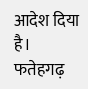आदेश दिया है। फतेहगढ़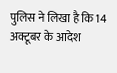पुलिस ने लिखा है कि 14 अक्टूबर के आदेश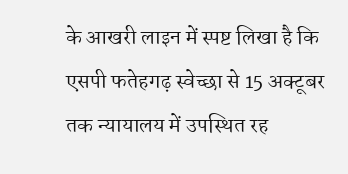के आखरी लाइन में स्पष्ट लिखा है कि एसपी फतेहगढ़ स्वेच्छा से 15 अक्टूबर तक न्यायालय में उपस्थित रह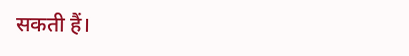सकती हैं।